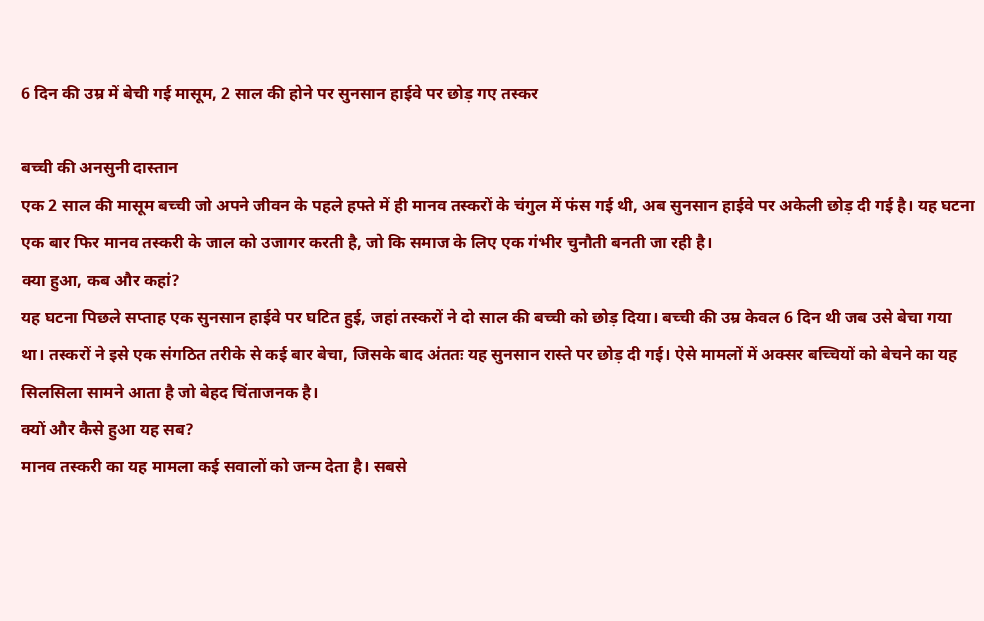6 दिन की उम्र में बेची गई मासूम, 2 साल की होने पर सुनसान हाईवे पर छोड़ गए तस्कर

बच्ची की अनसुनी दास्तान
एक 2 साल की मासूम बच्ची जो अपने जीवन के पहले हफ्ते में ही मानव तस्करों के चंगुल में फंस गई थी, अब सुनसान हाईवे पर अकेली छोड़ दी गई है। यह घटना एक बार फिर मानव तस्करी के जाल को उजागर करती है, जो कि समाज के लिए एक गंभीर चुनौती बनती जा रही है।
क्या हुआ, कब और कहां?
यह घटना पिछले सप्ताह एक सुनसान हाईवे पर घटित हुई, जहां तस्करों ने दो साल की बच्ची को छोड़ दिया। बच्ची की उम्र केवल 6 दिन थी जब उसे बेचा गया था। तस्करों ने इसे एक संगठित तरीके से कई बार बेचा, जिसके बाद अंततः यह सुनसान रास्ते पर छोड़ दी गई। ऐसे मामलों में अक्सर बच्चियों को बेचने का यह सिलसिला सामने आता है जो बेहद चिंताजनक है।
क्यों और कैसे हुआ यह सब?
मानव तस्करी का यह मामला कई सवालों को जन्म देता है। सबसे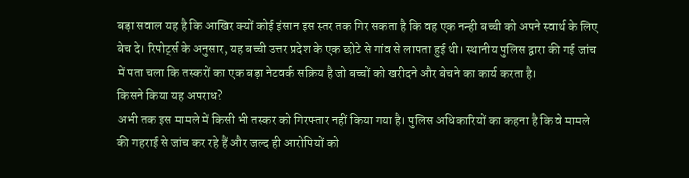बड़ा सवाल यह है कि आखिर क्यों कोई इंसान इस स्तर तक गिर सकता है कि वह एक नन्ही बच्ची को अपने स्वार्थ के लिए बेच दे। रिपोर्ट्स के अनुसार, यह बच्ची उत्तर प्रदेश के एक छोटे से गांव से लापता हुई थी। स्थानीय पुलिस द्वारा की गई जांच में पता चला कि तस्करों का एक बड़ा नेटवर्क सक्रिय है जो बच्चों को खरीदने और बेचने का कार्य करता है।
किसने किया यह अपराध?
अभी तक इस मामले में किसी भी तस्कर को गिरफ्तार नहीं किया गया है। पुलिस अधिकारियों का कहना है कि वे मामले की गहराई से जांच कर रहे हैं और जल्द ही आरोपियों को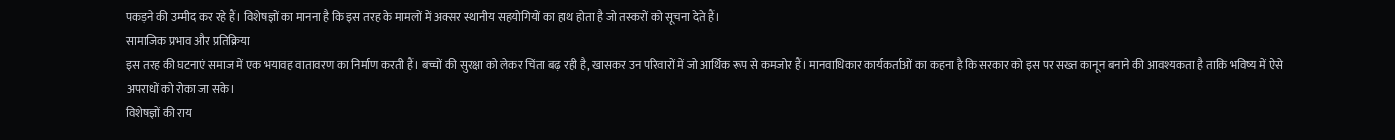पकड़ने की उम्मीद कर रहे हैं। विशेषज्ञों का मानना है कि इस तरह के मामलों में अक्सर स्थानीय सहयोगियों का हाथ होता है जो तस्करों को सूचना देते हैं।
सामाजिक प्रभाव और प्रतिक्रिया
इस तरह की घटनाएं समाज में एक भयावह वातावरण का निर्माण करती हैं। बच्चों की सुरक्षा को लेकर चिंता बढ़ रही है, खासकर उन परिवारों में जो आर्थिक रूप से कमजोर हैं। मानवाधिकार कार्यकर्ताओं का कहना है कि सरकार को इस पर सख्त कानून बनाने की आवश्यकता है ताकि भविष्य में ऐसे अपराधों को रोका जा सके।
विशेषज्ञों की राय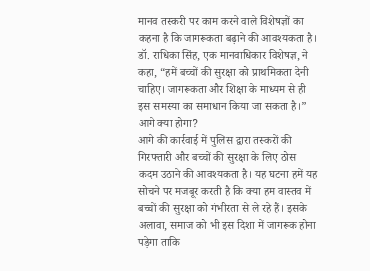मानव तस्करी पर काम करने वाले विशेषज्ञों का कहना है कि जागरूकता बढ़ाने की आवश्यकता है। डॉ. राधिका सिंह, एक मानवाधिकार विशेषज्ञ, ने कहा, “हमें बच्चों की सुरक्षा को प्राथमिकता देनी चाहिए। जागरूकता और शिक्षा के माध्यम से ही इस समस्या का समाधान किया जा सकता है।”
आगे क्या होगा?
आगे की कार्रवाई में पुलिस द्वारा तस्करों की गिरफ्तारी और बच्चों की सुरक्षा के लिए ठोस कदम उठाने की आवश्यकता है। यह घटना हमें यह सोचने पर मजबूर करती है कि क्या हम वास्तव में बच्चों की सुरक्षा को गंभीरता से ले रहे हैं। इसके अलावा, समाज को भी इस दिशा में जागरूक होना पड़ेगा ताकि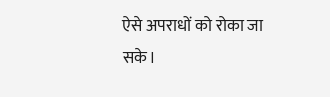ऐसे अपराधों को रोका जा सके।